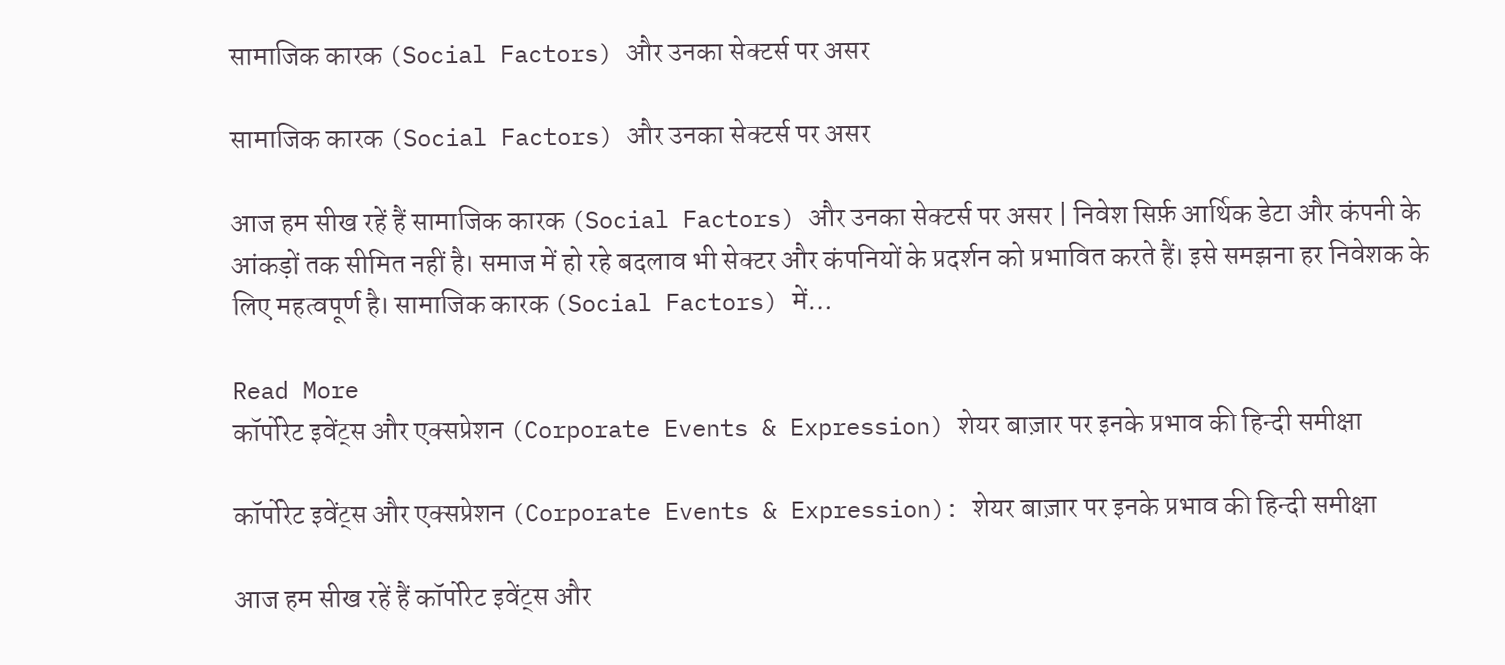सामाजिक कारक (Social Factors) और उनका सेक्टर्स पर असर

सामाजिक कारक (Social Factors) और उनका सेक्टर्स पर असर

आज हम सीख रहें हैं सामाजिक कारक (Social Factors) और उनका सेक्टर्स पर असर | निवेश सिर्फ़ आर्थिक डेटा और कंपनी के आंकड़ों तक सीमित नहीं है। समाज में हो रहे बदलाव भी सेक्टर और कंपनियों के प्रदर्शन को प्रभावित करते हैं। इसे समझना हर निवेशक के लिए महत्वपूर्ण है। सामाजिक कारक (Social Factors) में…

Read More
कॉर्पोरेट इवेंट्स और एक्सप्रेशन (Corporate Events & Expression) शेयर बाज़ार पर इनके प्रभाव की हिन्दी समीक्षा

कॉर्पोरेट इवेंट्स और एक्सप्रेशन (Corporate Events & Expression): शेयर बाज़ार पर इनके प्रभाव की हिन्दी समीक्षा

आज हम सीख रहें हैं कॉर्पोरेट इवेंट्स और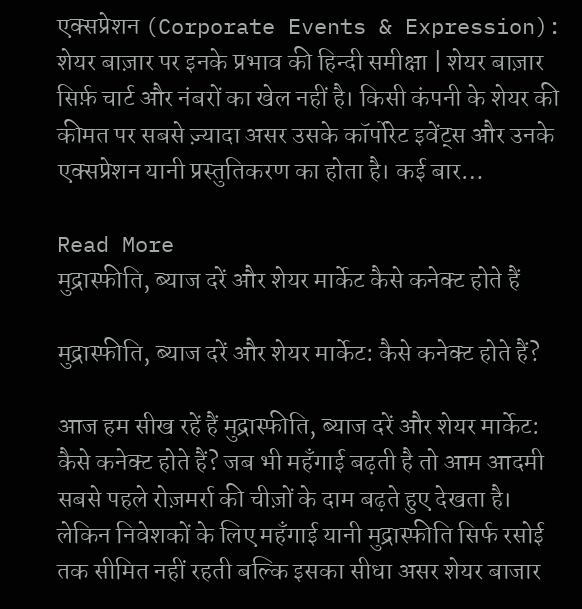एक्सप्रेशन (Corporate Events & Expression): शेयर बाज़ार पर इनके प्रभाव की हिन्दी समीक्षा | शेयर बाज़ार सिर्फ़ चार्ट और नंबरों का खेल नहीं है। किसी कंपनी के शेयर की कीमत पर सबसे ज़्यादा असर उसके कॉर्पोरेट इवेंट्स और उनके एक्सप्रेशन यानी प्रस्तुतिकरण का होता है। कई बार…

Read More
मुद्रास्फीति, ब्याज दरें और शेयर मार्केट कैसे कनेक्ट होते हैं

मुद्रास्फीति, ब्याज दरें और शेयर मार्केट: कैसे कनेक्ट होते हैं?

आज हम सीख रहें हैं मुद्रास्फीति, ब्याज दरें और शेयर मार्केट: कैसे कनेक्ट होते हैं? जब भी महँगाई बढ़ती है तो आम आदमी सबसे पहले रोज़मर्रा की चीज़ों के दाम बढ़ते हुए देखता है। लेकिन निवेशकों के लिए महँगाई यानी मुद्रास्फीति सिर्फ रसोई तक सीमित नहीं रहती बल्कि इसका सीधा असर शेयर बाजार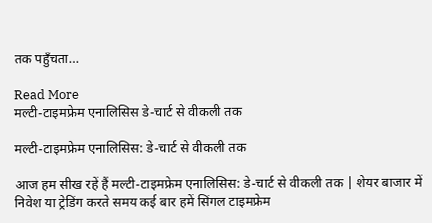तक पहुँचता…

Read More
मल्टी-टाइमफ्रेम एनालिसिस डे-चार्ट से वीकली तक

मल्टी-टाइमफ्रेम एनालिसिस: डे-चार्ट से वीकली तक

आज हम सीख रहें हैं मल्टी-टाइमफ्रेम एनालिसिस: डे-चार्ट से वीकली तक | शेयर बाजार में निवेश या ट्रेडिंग करते समय कई बार हमें सिंगल टाइमफ्रेम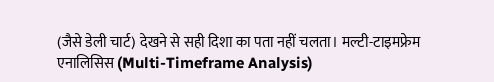(जैसे डेली चार्ट) देखने से सही दिशा का पता नहीं चलता। मल्टी-टाइमफ्रेम एनालिसिस (Multi-Timeframe Analysis)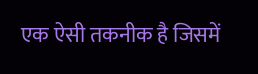एक ऐसी तकनीक है जिसमें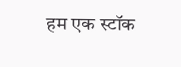हम एक स्टॉक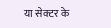या सेक्टर के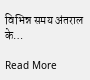विभिन्न समय अंतराल के…

Read More